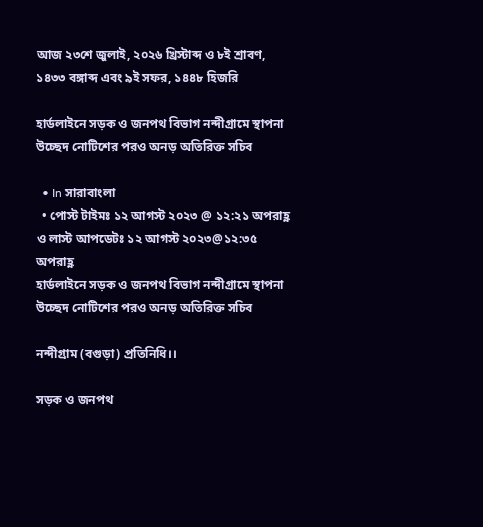আজ ২৩শে জুলাই, ২০২৬ খ্রিস্টাব্দ ও ৮ই শ্রাবণ, ১৪৩৩ বঙ্গাব্দ এবং ৯ই সফর, ১৪৪৮ হিজরি

হার্ডলাইনে সড়ক ও জনপথ বিভাগ নন্দীগ্রামে স্থাপনা উচ্ছেদ নোটিশের পরও অনড় অতিরিক্ত সচিব

  • In সারাবাংলা
  • পোস্ট টাইমঃ ১২ আগস্ট ২০২৩ @ ১২:২১ অপরাহ্ণ ও লাস্ট আপডেটঃ ১২ আগস্ট ২০২৩@১২:৩৫ অপরাহ্ণ
হার্ডলাইনে সড়ক ও জনপথ বিভাগ নন্দীগ্রামে স্থাপনা উচ্ছেদ নোটিশের পরও অনড় অতিরিক্ত সচিব

নন্দীগ্রাম (বগুড়া) প্রতিনিধি।।

সড়ক ও জনপথ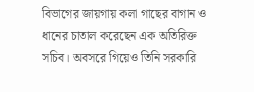বিভাগের জায়গায় কলা গাছের বাগান ও ধানের চাতাল করেছেন এক অতিরিক্ত সচিব। অবসরে গিয়েও তিনি সরকারি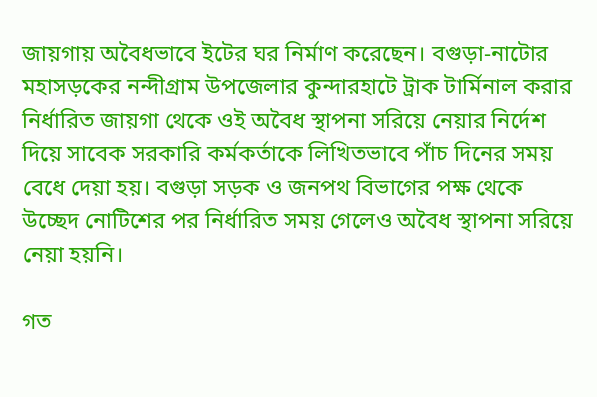জায়গায় অবৈধভাবে ইটের ঘর নির্মাণ করেছেন। বগুড়া-নাটোর মহাসড়কের নন্দীগ্রাম উপজেলার কুন্দারহাটে ট্রাক টার্মিনাল করার নির্ধারিত জায়গা থেকে ওই অবৈধ স্থাপনা সরিয়ে নেয়ার নির্দেশ দিয়ে সাবেক সরকারি কর্মকর্তাকে লিখিতভাবে পাঁচ দিনের সময় বেধে দেয়া হয়। বগুড়া সড়ক ও জনপথ বিভাগের পক্ষ থেকে উচ্ছেদ নোটিশের পর নির্ধারিত সময় গেলেও অবৈধ স্থাপনা সরিয়ে নেয়া হয়নি।

গত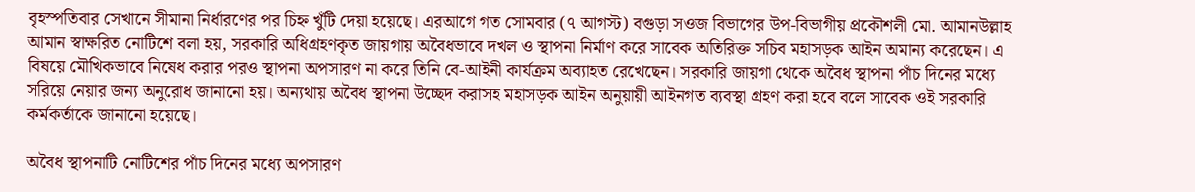বৃহস্পতিবার সেখানে সীমানা নির্ধারণের পর চিহ্ন খুঁটি দেয়া হয়েছে। এরআগে গত সোমবার (৭ আগস্ট) বগুড়া সওজ বিভাগের উপ-বিভাগীয় প্রকৌশলী মো. আমানউল্লাহ আমান স্বাক্ষরিত নোটিশে বলা হয়, সরকারি অধিগ্রহণকৃত জায়গায় অবৈধভাবে দখল ও স্থাপনা নির্মাণ করে সাবেক অতিরিক্ত সচিব মহাসড়ক আইন অমান্য করেছেন। এ বিষয়ে মৌখিকভাবে নিষেধ করার পরও স্থাপনা অপসারণ না করে তিনি বে-আইনী কার্যক্রম অব্যাহত রেখেছেন। সরকারি জায়গা থেকে অবৈধ স্থাপনা পাঁচ দিনের মধ্যে সরিয়ে নেয়ার জন্য অনুরোধ জানানো হয়। অন্যথায় অবৈধ স্থাপনা উচ্ছেদ করাসহ মহাসড়ক আইন অনুয়ায়ী আইনগত ব্যবস্থা গ্রহণ করা হবে বলে সাবেক ওই সরকারি কর্মকর্তাকে জানানো হয়েছে।

অবৈধ স্থাপনাটি নোটিশের পাঁচ দিনের মধ্যে অপসারণ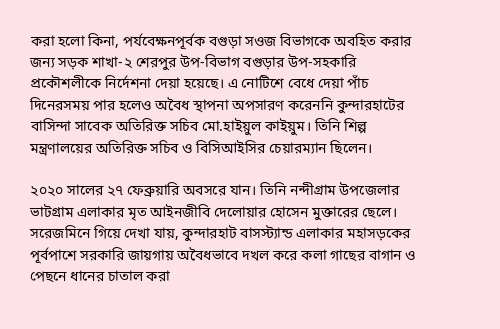করা হলো কিনা, পর্যবেক্ষনপূর্বক বগুড়া সওজ বিভাগকে অবহিত করার জন্য সড়ক শাখা-২ শেরপুর উপ-বিভাগ বগুড়ার উপ-সহকারি প্রকৌশলীকে নির্দেশনা দেয়া হয়েছে। এ নোটিশে বেধে দেয়া পাঁচ দিনেরসময় পার হলেও অবৈধ স্থাপনা অপসারণ করেননি কুন্দারহাটের বাসিন্দা সাবেক অতিরিক্ত সচিব মো.হাইয়ুল কাইয়ুম। তিনি শিল্প মন্ত্রণালয়ের অতিরিক্ত সচিব ও বিসিআইসির চেয়ারম্যান ছিলেন।

২০২০ সালের ২৭ ফেব্রুয়ারি অবসরে যান। তিনি নন্দীগ্রাম উপজেলার ভাটগ্রাম এলাকার মৃত আইনজীবি দেলোয়ার হোসেন মুক্তারের ছেলে। সরেজমিনে গিয়ে দেখা যায়, কুন্দারহাট বাসস্ট্যান্ড এলাকার মহাসড়কের পূর্বপাশে সরকারি জায়গায় অবৈধভাবে দখল করে কলা গাছের বাগান ও পেছনে ধানের চাতাল করা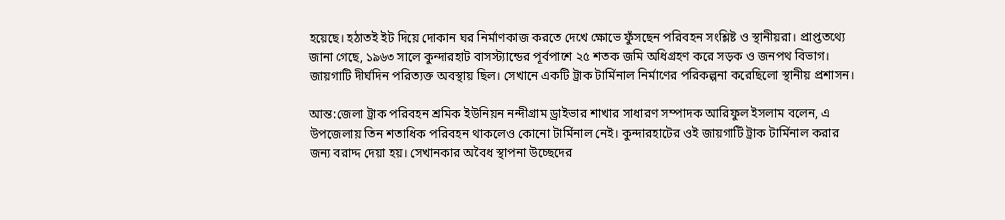হয়েছে। হঠাতই ইট দিয়ে দোকান ঘর নির্মাণকাজ করতে দেখে ক্ষোভে ফুঁসছেন পরিবহন সংশ্লিষ্ট ও স্থানীয়রা। প্রাপ্ততথ্যে জানা গেছে, ১৯৬৩ সালে কুন্দারহাট বাসস্ট্যান্ডের পূর্বপাশে ২৫ শতক জমি অধিগ্রহণ করে সড়ক ও জনপথ বিভাগ। জায়গাটি দীর্ঘদিন পরিত্যক্ত অবস্থায় ছিল। সেখানে একটি ট্রাক টার্মিনাল নির্মাণের পরিকল্পনা করেছিলো স্থানীয় প্রশাসন।

আন্ত:জেলা ট্রাক পরিবহন শ্রমিক ইউনিয়ন নন্দীগ্রাম ড্রাইভার শাখার সাধারণ সম্পাদক আরিফুল ইসলাম বলেন, এ উপজেলায় তিন শতাধিক পরিবহন থাকলেও কোনো টার্মিনাল নেই। কুন্দারহাটের ওই জায়গাটি ট্রাক টার্মিনাল করার জন্য বরাদ্দ দেয়া হয়। সেখানকার অবৈধ স্থাপনা উচ্ছেদের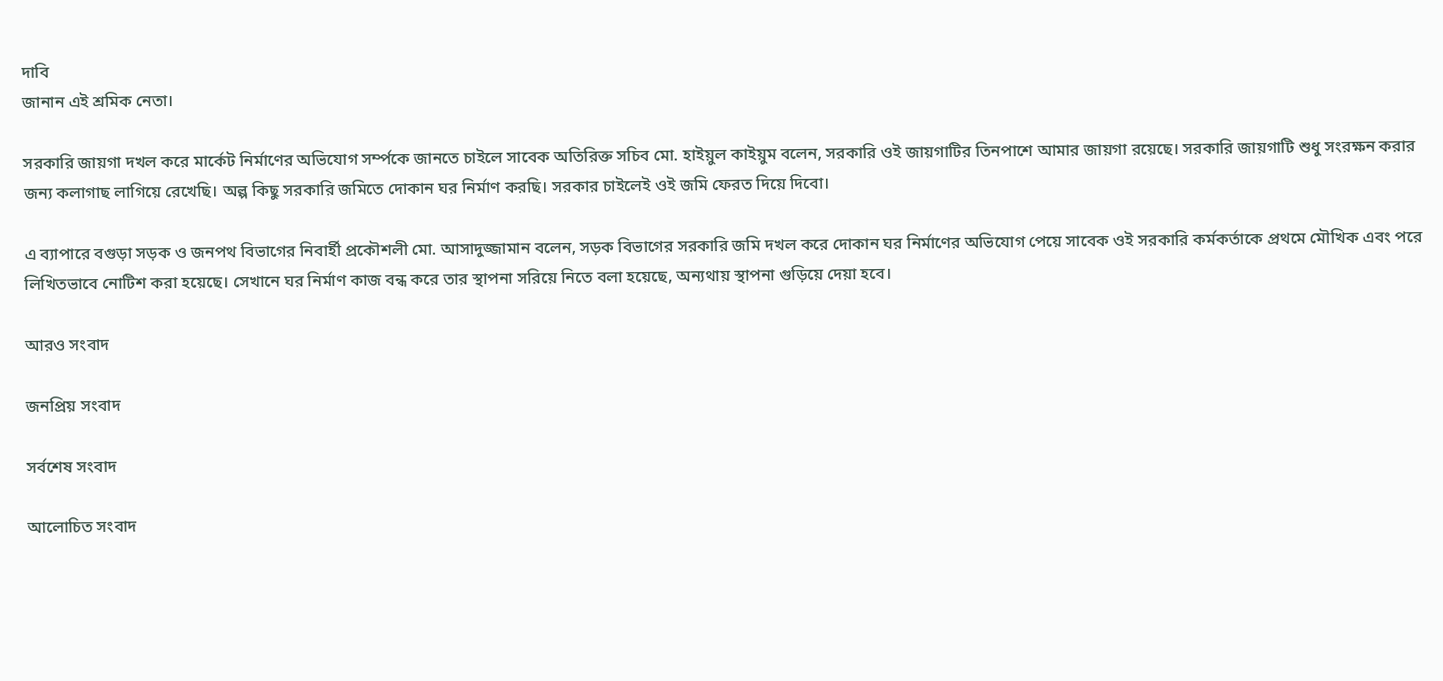দাবি
জানান এই শ্রমিক নেতা।

সরকারি জায়গা দখল করে মার্কেট নির্মাণের অভিযোগ সর্ম্পকে জানতে চাইলে সাবেক অতিরিক্ত সচিব মো. হাইয়ুল কাইয়ুম বলেন, সরকারি ওই জায়গাটির তিনপাশে আমার জায়গা রয়েছে। সরকারি জায়গাটি শুধু সংরক্ষন করার জন্য কলাগাছ লাগিয়ে রেখেছি। অল্প কিছু সরকারি জমিতে দোকান ঘর নির্মাণ করছি। সরকার চাইলেই ওই জমি ফেরত দিয়ে দিবো।

এ ব্যাপারে বগুড়া সড়ক ও জনপথ বিভাগের নিবার্হী প্রকৌশলী মো. আসাদুজ্জামান বলেন, সড়ক বিভাগের সরকারি জমি দখল করে দোকান ঘর নির্মাণের অভিযোগ পেয়ে সাবেক ওই সরকারি কর্মকর্তাকে প্রথমে মৌখিক এবং পরে লিখিতভাবে নোটিশ করা হয়েছে। সেখানে ঘর নির্মাণ কাজ বন্ধ করে তার স্থাপনা সরিয়ে নিতে বলা হয়েছে, অন্যথায় স্থাপনা গুড়িয়ে দেয়া হবে।

আরও সংবাদ

জনপ্রিয় সংবাদ

সর্বশেষ সংবাদ

আলোচিত সংবাদ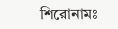শিরোনামঃ